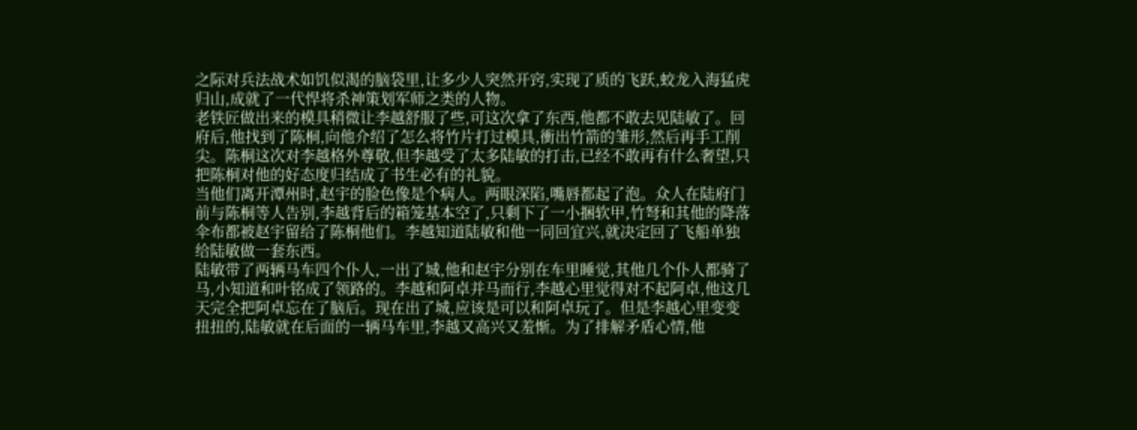之际对兵法战术如饥似渴的脑袋里,让多少人突然开窍,实现了质的飞跃,蛟龙入海猛虎归山,成就了一代悍将杀神策划军师之类的人物。
老铁匠做出来的模具稍微让李越舒服了些,可这次拿了东西,他都不敢去见陆敏了。回府后,他找到了陈桐,向他介绍了怎么将竹片打过模具,衝出竹箭的雏形,然后再手工削尖。陈桐这次对李越格外尊敬,但李越受了太多陆敏的打击,已经不敢再有什么奢望,只把陈桐对他的好态度归结成了书生必有的礼貌。
当他们离开潭州时,赵宇的脸色像是个病人。两眼深陷,嘴唇都起了泡。众人在陆府门前与陈桐等人告别,李越背后的箱笼基本空了,只剩下了一小捆软甲,竹弩和其他的降落伞布都被赵宇留给了陈桐他们。李越知道陆敏和他一同回宜兴,就决定回了飞船单独给陆敏做一套东西。
陆敏带了两辆马车四个仆人,一出了城,他和赵宇分别在车里睡觉,其他几个仆人都骑了马,小知道和叶铭成了领路的。李越和阿卓并马而行,李越心里觉得对不起阿卓,他这几天完全把阿卓忘在了脑后。现在出了城,应该是可以和阿卓玩了。但是李越心里变变扭扭的,陆敏就在后面的一辆马车里,李越又高兴又羞惭。为了排解矛盾心情,他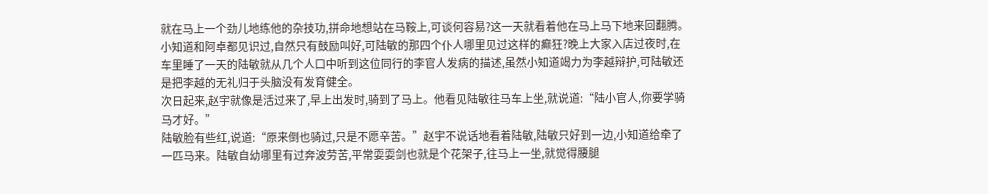就在马上一个劲儿地练他的杂技功,拼命地想站在马鞍上,可谈何容易?这一天就看着他在马上马下地来回翻腾。小知道和阿卓都见识过,自然只有鼓励叫好,可陆敏的那四个仆人哪里见过这样的癫狂?晚上大家入店过夜时,在车里睡了一天的陆敏就从几个人口中听到这位同行的李官人发病的描述,虽然小知道竭力为李越辩护,可陆敏还是把李越的无礼归于头脑没有发育健全。
次日起来,赵宇就像是活过来了,早上出发时,骑到了马上。他看见陆敏往马车上坐,就说道:“陆小官人,你要学骑马才好。”
陆敏脸有些红,说道:“原来倒也骑过,只是不愿辛苦。”赵宇不说话地看着陆敏,陆敏只好到一边,小知道给牵了一匹马来。陆敏自幼哪里有过奔波劳苦,平常耍耍剑也就是个花架子,往马上一坐,就觉得腰腿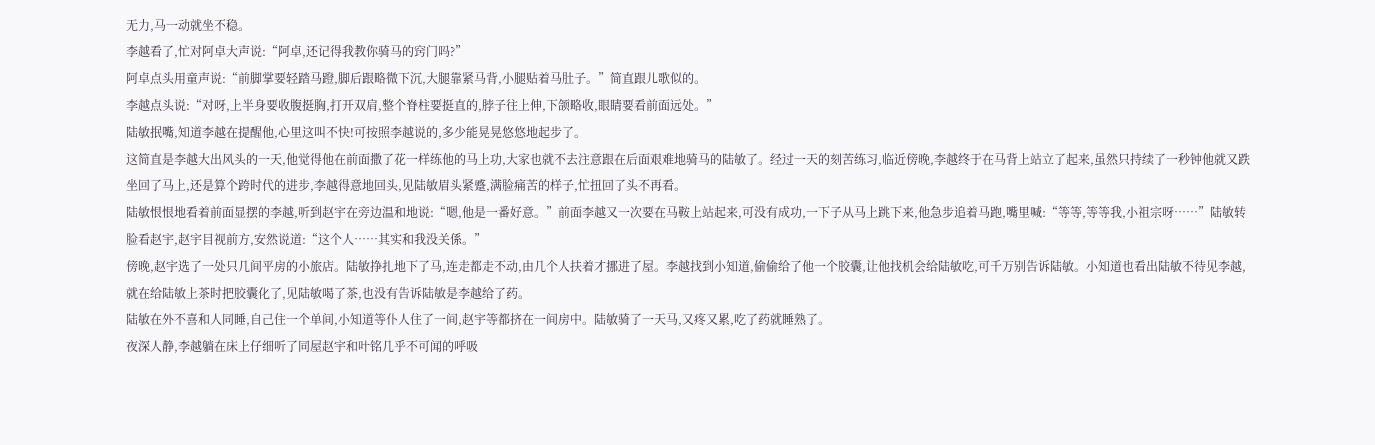无力,马一动就坐不稳。
李越看了,忙对阿卓大声说:“阿卓,还记得我教你骑马的窍门吗?”
阿卓点头用童声说:“前脚掌要轻踏马蹬,脚后跟略微下沉,大腿靠紧马背,小腿贴着马肚子。”简直跟儿歌似的。
李越点头说:“对呀,上半身要收腹挺胸,打开双肩,整个脊柱要挺直的,脖子往上伸,下颌略收,眼睛要看前面远处。”
陆敏抿嘴,知道李越在提醒他,心里这叫不快!可按照李越说的,多少能晃晃悠悠地起步了。
这简直是李越大出风头的一天,他觉得他在前面撒了花一样练他的马上功,大家也就不去注意跟在后面艰难地骑马的陆敏了。经过一天的刻苦练习,临近傍晚,李越终于在马背上站立了起来,虽然只持续了一秒钟他就又跌坐回了马上,还是算个跨时代的进步,李越得意地回头,见陆敏眉头紧蹙,满脸痛苦的样子,忙扭回了头不再看。
陆敏恨恨地看着前面显摆的李越,听到赵宇在旁边温和地说:“嗯,他是一番好意。”前面李越又一次要在马鞍上站起来,可没有成功,一下子从马上跳下来,他急步追着马跑,嘴里喊:“等等,等等我,小祖宗呀……”陆敏转脸看赵宇,赵宇目视前方,安然说道:“这个人……其实和我没关係。”
傍晚,赵宇选了一处只几间平房的小旅店。陆敏挣扎地下了马,连走都走不动,由几个人扶着才挪进了屋。李越找到小知道,偷偷给了他一个胶囊,让他找机会给陆敏吃,可千万别告诉陆敏。小知道也看出陆敏不待见李越,就在给陆敏上茶时把胶囊化了,见陆敏喝了茶,也没有告诉陆敏是李越给了药。
陆敏在外不喜和人同睡,自己住一个单间,小知道等仆人住了一间,赵宇等都挤在一间房中。陆敏骑了一天马,又疼又累,吃了药就睡熟了。
夜深人静,李越躺在床上仔细听了同屋赵宇和叶铭几乎不可闻的呼吸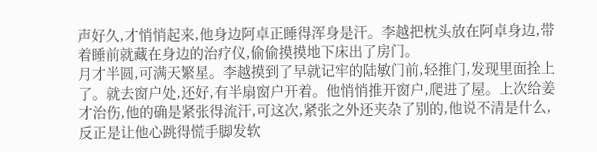声好久,才悄悄起来,他身边阿卓正睡得浑身是汗。李越把枕头放在阿卓身边,带着睡前就藏在身边的治疗仪,偷偷摸摸地下床出了房门。
月才半圆,可满天繁星。李越摸到了早就记牢的陆敏门前,轻推门,发现里面拴上了。就去窗户处,还好,有半扇窗户开着。他悄悄推开窗户,爬进了屋。上次给姜才治伤,他的确是紧张得流汗,可这次,紧张之外还夹杂了别的,他说不清是什么,反正是让他心跳得慌手脚发软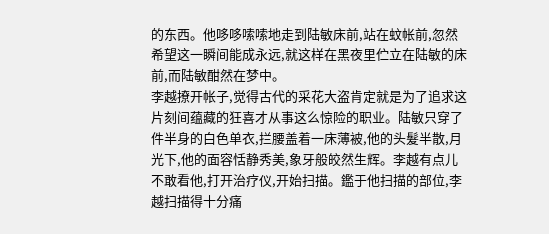的东西。他哆哆嗦嗦地走到陆敏床前,站在蚊帐前,忽然希望这一瞬间能成永远,就这样在黑夜里伫立在陆敏的床前,而陆敏酣然在梦中。
李越撩开帐子,觉得古代的采花大盗肯定就是为了追求这片刻间蕴藏的狂喜才从事这么惊险的职业。陆敏只穿了件半身的白色单衣,拦腰盖着一床薄被,他的头髮半散,月光下,他的面容恬静秀美,象牙般皎然生辉。李越有点儿不敢看他,打开治疗仪,开始扫描。鑑于他扫描的部位,李越扫描得十分痛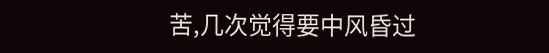苦,几次觉得要中风昏过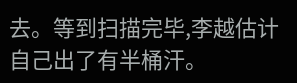去。等到扫描完毕,李越估计自己出了有半桶汗。